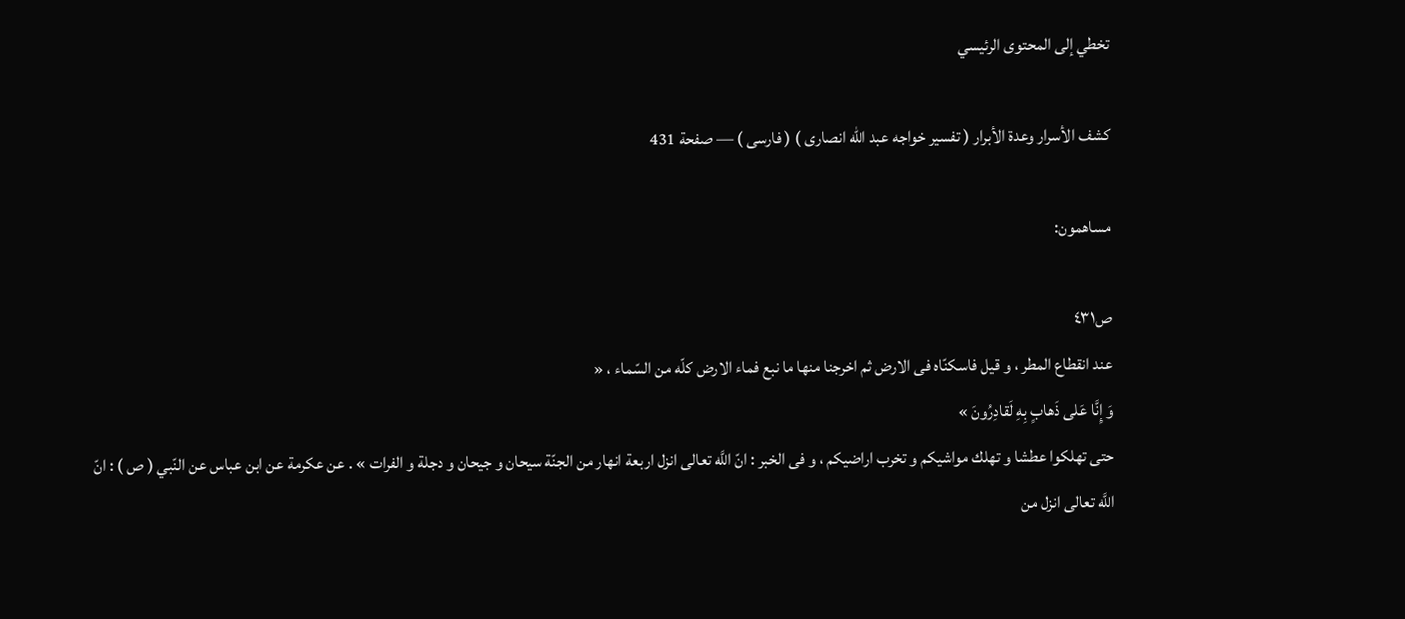تخطي إلى المحتوى الرئيسي

كشف الأسرار وعدة الأبرار ( تفسير خواجه عبد الله انصارى ) ( فارسى ) — صفحة 431

مساهمون:

ص٤٣١
عند انقطاع المطر ، و قيل فاسكنّاه فى الارض ثم اخرجنا منها ما نبع فماء الارض كلّه من السّماء ، «
وَ إِنَّا عَلى ذَهابٍ بِهِ لَقادِرُونَ »
حتى تهلكوا عطشا و تهلك مواشيكم و تخرب اراضيكم ، و فى الخبر : انّ اللَّه تعالى انزل اربعة انهار من الجنّة سيحان و جيحان و دجلة و الفرات » . عن عكرمة عن ابن عباس عن النّبي ( ص ) : انّ اللَّه تعالى انزل من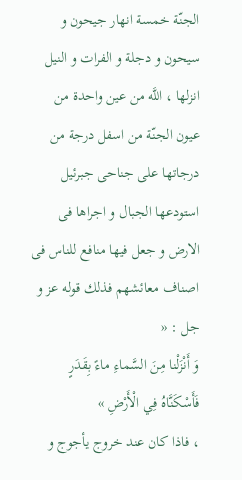الجنّة خمسة انهار جيحون و سيحون و دجلة و الفرات و النيل انزلها ، اللَّه من عين واحدة من عيون الجنّة من اسفل درجة من درجاتها على جناحى جبرئيل استودعها الجبال و اجراها فى الارض و جعل فيها منافع للناس فى اصناف معائشهم فذلك قوله عز و جل : «
وَ أَنْزَلْنا مِنَ السَّماءِ ماءً بِقَدَرٍ فَأَسْكَنَّاهُ فِي الْأَرْضِ »
، فاذا كان عند خروج يأجوج و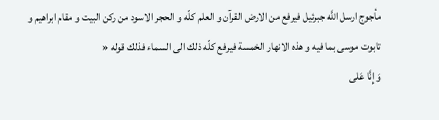مأجوج ارسل اللَّه جبرئيل فيرفع من الارض القرآن و العلم كلّه و الحجر الاسود من ركن البيت و مقام ابراهيم و تابوت موسى بما فيه و هذه الانهار الخمسة فيرفع كلّه ذلك الى السماء فذلك قوله «
وَ إِنَّا عَلى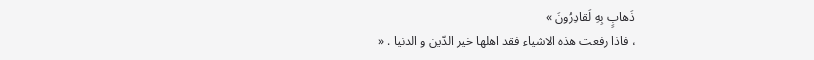ذَهابٍ بِهِ لَقادِرُونَ »
، فاذا رفعت هذه الاشياء فقد اهلها خير الدّين و الدنيا . «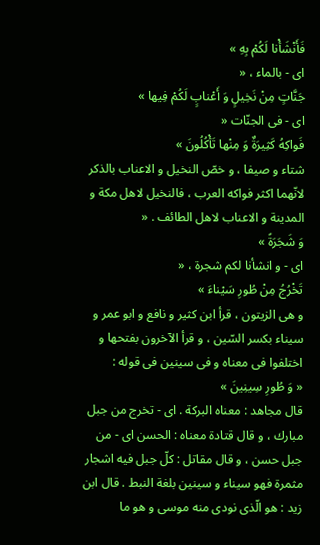فَأَنْشَأْنا لَكُمْ بِهِ »
اى - بالماء ، «
جَنَّاتٍ مِنْ نَخِيلٍ وَ أَعْنابٍ لَكُمْ فِيها »
اى - فى الجنّات «
فَواكِهُ كَثِيرَةٌ وَ مِنْها تَأْكُلُونَ »
شتاء و صيفا ، و خصّ النخيل و الاعناب بالذكر لانّهما اكثر فواكه العرب ، فالنخيل لاهل مكة و المدينة و الاعناب لاهل الطائف . «
وَ شَجَرَةً »
اى - و انشأنا لكم شجرة ، «
تَخْرُجُ مِنْ طُورِ سَيْناءَ »
و هى الزيتون ، قرأ ابن كثير و نافع و ابو عمر و سيناء بكسر السّين ، و قرأ الآخرون بفتحها و اختلفوا فى معناه و فى سينين فى قوله :
« وَ طُورِ سِينِينَ »
قال مجاهد : معناه البركة . اى - تخرج من جبل مبارك ، و قال قتادة معناه : الحسن اى - من جبل حسن ، و قال مقاتل : كلّ جبل فيه اشجار مثمرة فهو سيناء و سينين بلغة النبط . قال ابن زيد : هو الّذى نودى منه موسى و هو ما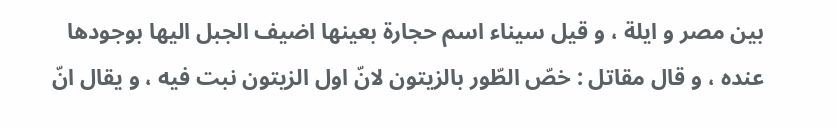بين مصر و ايلة ، و قيل سيناء اسم حجارة بعينها اضيف الجبل اليها بوجودها عنده ، و قال مقاتل : خصّ الطّور بالزيتون لانّ اول الزيتون نبت فيه ، و يقال انّ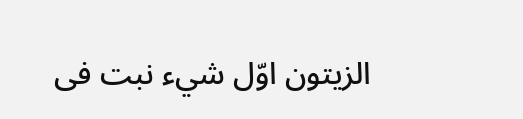الزيتون اوّل شيء نبت فى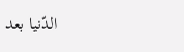الدّنيا بعد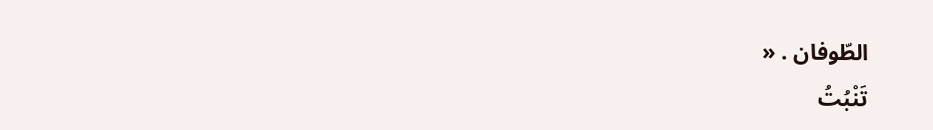الطّوفان . «
تَنْبُتُ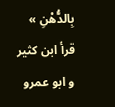بِالدُّهْنِ »
قرأ ابن كثير و ابو عمرو